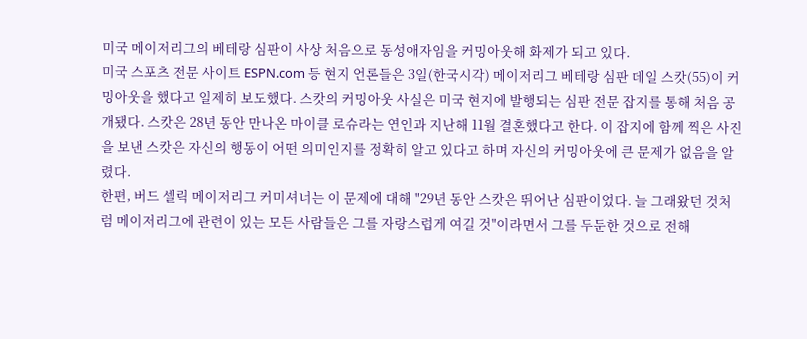미국 메이저리그의 베테랑 심판이 사상 처음으로 동성애자임을 커밍아웃해 화제가 되고 있다.
미국 스포츠 전문 사이트 ESPN.com 등 현지 언론들은 3일(한국시각) 메이저리그 베테랑 심판 데일 스캇(55)이 커밍아웃을 했다고 일제히 보도했다. 스캇의 커밍아웃 사실은 미국 현지에 발행되는 심판 전문 잡지를 통해 처음 공개됐다. 스캇은 28년 동안 만나온 마이클 로슈라는 연인과 지난해 11월 결혼했다고 한다. 이 잡지에 함께 찍은 사진을 보낸 스캇은 자신의 행동이 어떤 의미인지를 정확히 알고 있다고 하며 자신의 커밍아웃에 큰 문제가 없음을 알렸다.
한편, 버드 셀릭 메이저리그 커미셔너는 이 문제에 대해 "29년 동안 스캇은 뛰어난 심판이었다. 늘 그래왔던 것처럼 메이저리그에 관련이 있는 모든 사람들은 그를 자랑스럽게 여길 것"이라면서 그를 두둔한 것으로 전해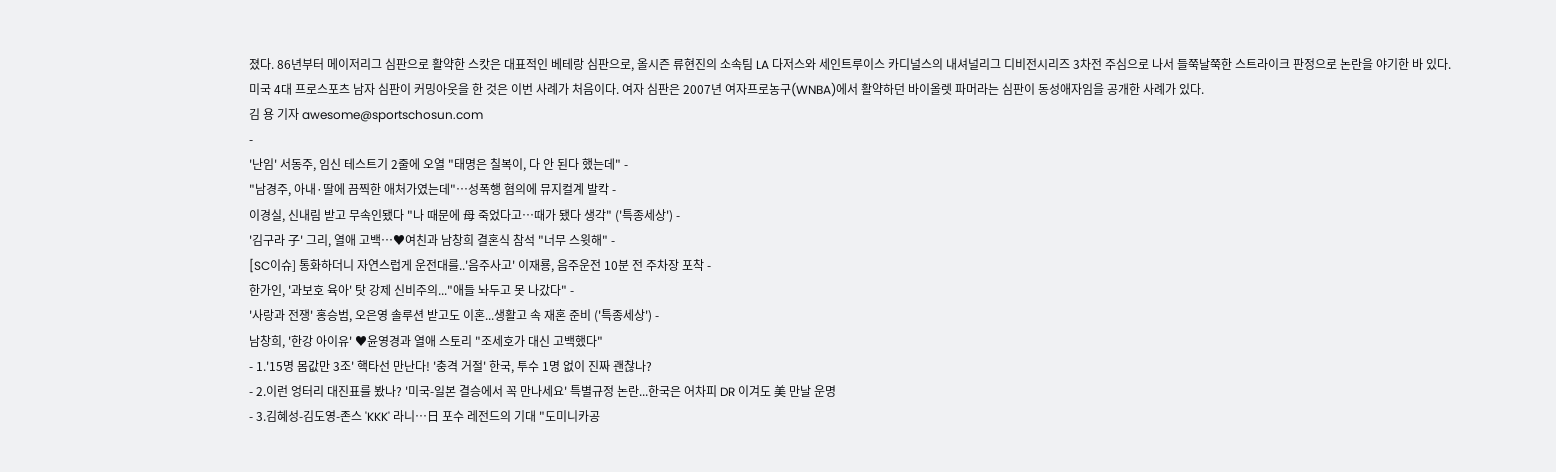졌다. 86년부터 메이저리그 심판으로 활약한 스캇은 대표적인 베테랑 심판으로, 올시즌 류현진의 소속팀 LA 다저스와 세인트루이스 카디널스의 내셔널리그 디비전시리즈 3차전 주심으로 나서 들쭉날쭉한 스트라이크 판정으로 논란을 야기한 바 있다.
미국 4대 프로스포츠 남자 심판이 커밍아웃을 한 것은 이번 사례가 처음이다. 여자 심판은 2007년 여자프로농구(WNBA)에서 활약하던 바이올렛 파머라는 심판이 동성애자임을 공개한 사례가 있다.
김 용 기자 awesome@sportschosun.com
-
'난임' 서동주, 임신 테스트기 2줄에 오열 "태명은 칠복이, 다 안 된다 했는데" -
"남경주, 아내·딸에 끔찍한 애처가였는데"…성폭행 혐의에 뮤지컬계 발칵 -
이경실, 신내림 받고 무속인됐다 "나 때문에 母 죽었다고…때가 됐다 생각" ('특종세상') -
'김구라 子' 그리, 열애 고백…♥여친과 남창희 결혼식 참석 "너무 스윗해" -
[SC이슈] 통화하더니 자연스럽게 운전대를..'음주사고' 이재룡, 음주운전 10분 전 주차장 포착 -
한가인, '과보호 육아' 탓 강제 신비주의..."애들 놔두고 못 나갔다" -
'사랑과 전쟁' 홍승범, 오은영 솔루션 받고도 이혼...생활고 속 재혼 준비 ('특종세상') -
남창희, '한강 아이유' ♥윤영경과 열애 스토리 "조세호가 대신 고백했다"
- 1.'15명 몸값만 3조' 핵타선 만난다! '충격 거절' 한국, 투수 1명 없이 진짜 괜찮나?
- 2.이런 엉터리 대진표를 봤나? '미국-일본 결승에서 꼭 만나세요' 특별규정 논란...한국은 어차피 DR 이겨도 美 만날 운명
- 3.김혜성-김도영-존스 'KKK' 라니…日 포수 레전드의 기대 "도미니카공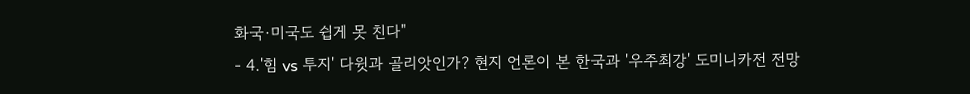화국·미국도 쉽게 못 친다"
- 4.'힘 vs 투지' 다윗과 골리앗인가? 현지 언론이 본 한국과 '우주최강' 도미니카전 전망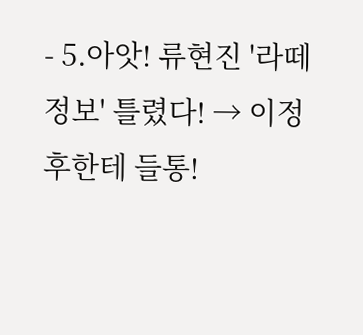- 5.아앗! 류현진 '라떼 정보' 틀렸다! → 이정후한테 들통!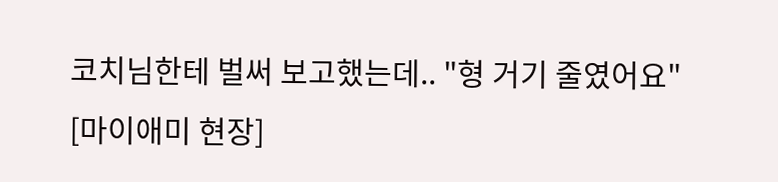코치님한테 벌써 보고했는데.. "형 거기 줄였어요" [마이애미 현장]